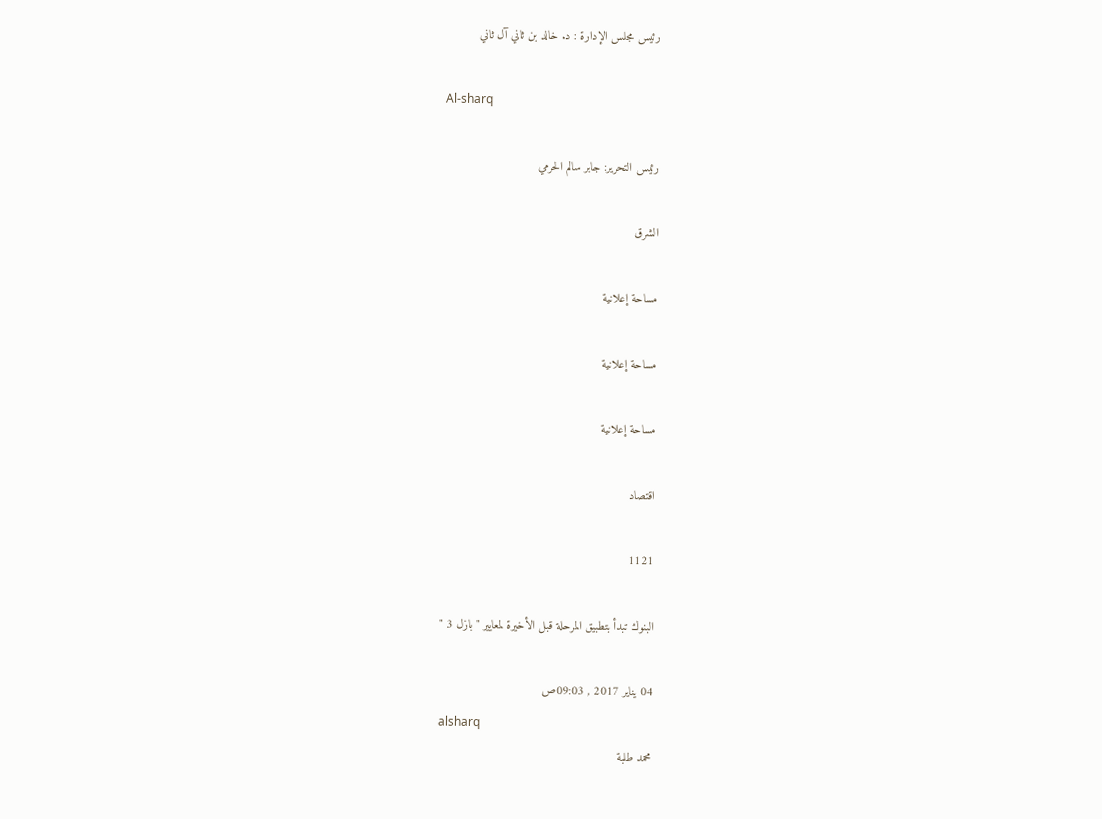رئيس مجلس الإدارة : د. خالد بن ثاني آل ثاني

Al-sharq

رئيس التحرير: جابر سالم الحرمي

الشرق

مساحة إعلانية

مساحة إعلانية

مساحة إعلانية

اقتصاد

1121

البنوك تبدأ بتطبيق المرحلة قبل الأخيرة لمعايير "بازل 3 "

04 يناير 2017 , 09:03ص
alsharq
محمد طلبة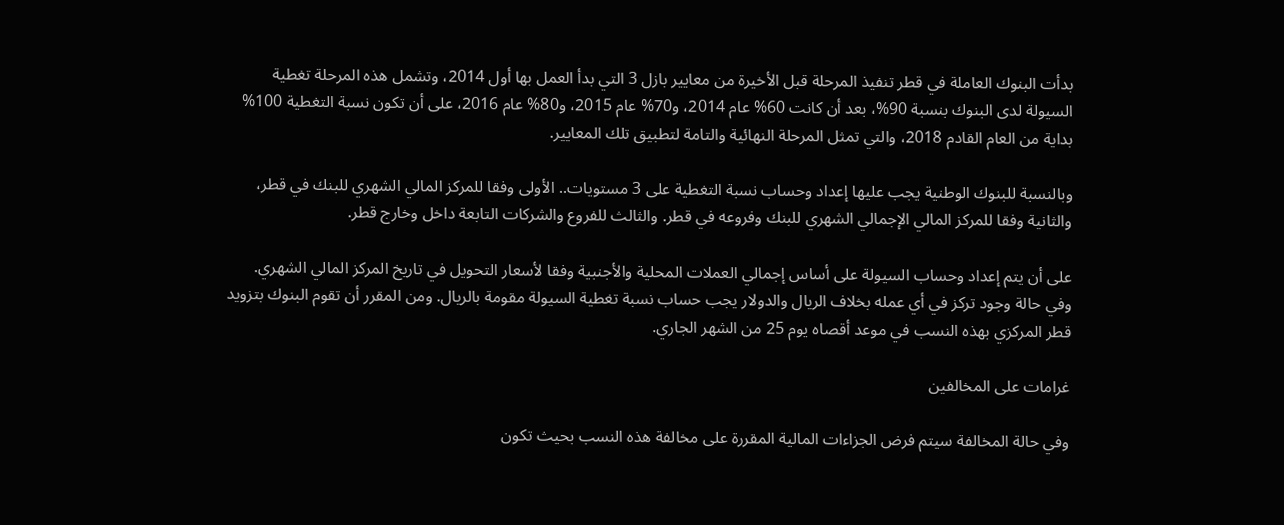بدأت البنوك العاملة في قطر تنفيذ المرحلة قبل الأخيرة من معايير بازل 3 التي بدأ العمل بها أول 2014، وتشمل هذه المرحلة تغطية السيولة لدى البنوك بنسبة 90%، بعد أن كانت 60% عام 2014، و70% عام 2015، و80% عام 2016، على أن تكون نسبة التغطية 100% بداية من العام القادم 2018، والتي تمثل المرحلة النهائية والتامة لتطبيق تلك المعايير.

وبالنسبة للبنوك الوطنية يجب عليها إعداد وحساب نسبة التغطية على 3 مستويات.. الأولى وفقا للمركز المالي الشهري للبنك في قطر، والثانية وفقا للمركز المالي الإجمالي الشهري للبنك وفروعه في قطر. والثالث للفروع والشركات التابعة داخل وخارج قطر.

على أن يتم إعداد وحساب السيولة على أساس إجمالي العملات المحلية والأجنبية وفقا لأسعار التحويل في تاريخ المركز المالي الشهري. وفي حالة وجود تركز في أي عمله بخلاف الريال والدولار يجب حساب نسبة تغطية السيولة مقومة بالريال. ومن المقرر أن تقوم البنوك بتزويد قطر المركزي بهذه النسب في موعد أقصاه يوم 25 من الشهر الجاري.

غرامات على المخالفين

وفي حالة المخالفة سيتم فرض الجزاءات المالية المقررة على مخالفة هذه النسب بحيث تكون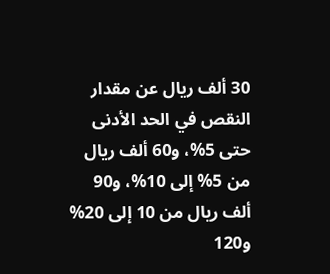30 ألف ريال عن مقدار النقص في الحد الأدنى حتى 5%، و60 ألف ريال من 5% إلى 10%، و90 ألف ريال من 10 إلى 20% و120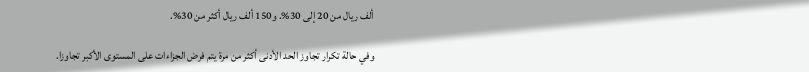ألف ريال من 20 إلى 30%. و150 ألف ريال أكثر من 30%.

وفي حالة تكرار تجاوز الحد الأدنى أكثر من مرة يتم فرض الجزاءات على المستوى الأكبر تجاوزا.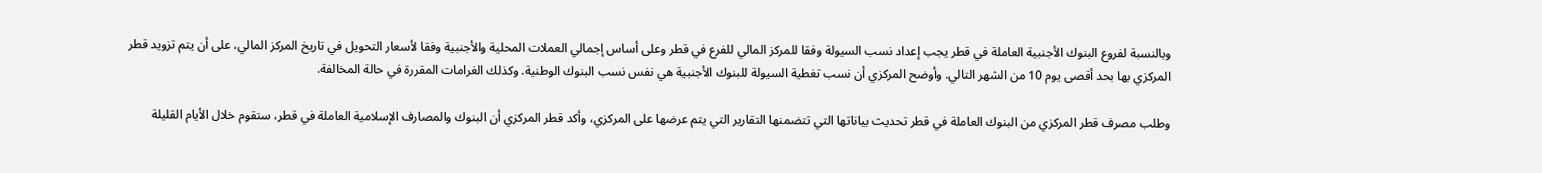وبالنسبة لفروع البنوك الأجنبية العاملة في قطر يجب إعداد نسب السيولة وفقا للمركز المالي للفرع في قطر وعلى أساس إجمالي العملات المحلية والأجنبية وفقا لأسعار التحويل في تاريخ المركز المالي، على أن يتم تزويد قطر المركزي بها بحد أقصى يوم 10 من الشهر التالي. وأوضح المركزي أن نسب تغطية السيولة للبنوك الأجنبية هي نفس نسب البنوك الوطنية. وكذلك الغرامات المقررة في حالة المخالفة.

وطلب مصرف قطر المركزي من البنوك العاملة في قطر تحديث بياناتها التي تتضمنها التقارير التي يتم عرضها على المركزي، وأكد قطر المركزي أن البنوك والمصارف الإسلامية العاملة في قطر، ستقوم خلال الأيام القليلة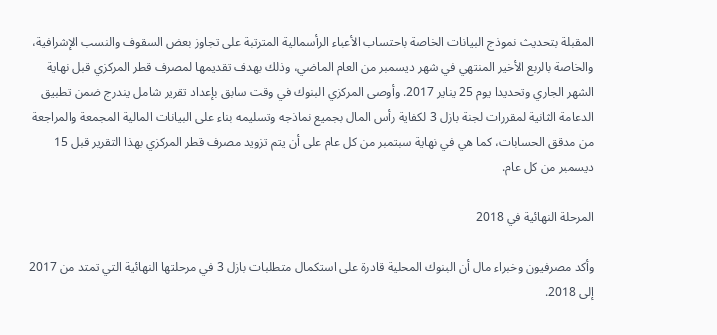المقبلة بتحديث نموذج البيانات الخاصة باحتساب الأعباء الرأسمالية المترتبة على تجاوز بعض السقوف والنسب الإشرافية، والخاصة بالربع الأخير المنتهي في شهر ديسمبر من العام الماضي، وذلك بهدف تقديمها لمصرف قطر المركزي قبل نهاية الشهر الجاري وتحديدا يوم 25 يناير 2017. وأوصى المركزي البنوك في وقت سابق بإعداد تقرير شامل يندرج ضمن تطبيق الدعامة الثانية لمقررات لجنة بازل 3 لكفاية رأس المال بجميع نماذجه وتسليمه بناء على البيانات المالية المجمعة والمراجعة من مدقق الحسابات، كما هي في نهاية سبتمبر من كل عام على أن يتم تزويد مصرف قطر المركزي بهذا التقرير قبل 15 ديسمبر من كل عام.

المرحلة النهائية في 2018

وأكد مصرفيون وخبراء مال أن البنوك المحلية قادرة على استكمال متطلبات بازل 3 في مرحلتها النهائية التي تمتد من 2017 إلى 2018.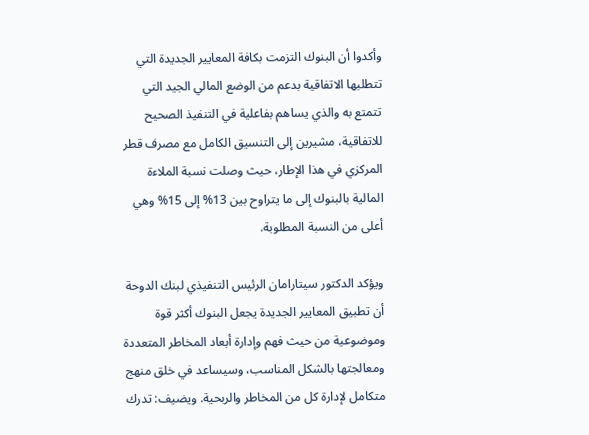وأكدوا أن البنوك التزمت بكافة المعايير الجديدة التي تتطلبها الاتفاقية بدعم من الوضع المالي الجيد التي تتمتع به والذي يساهم بفاعلية في التنفيذ الصحيح للاتفاقية، مشيرين إلى التنسيق الكامل مع مصرف قطر المركزي في هذا الإطار، حيث وصلت نسبة الملاءة المالية بالبنوك إلى ما يتراوح بين 13% إلى 15% وهي أعلى من النسبة المطلوبة.

ويؤكد الدكتور سيتارامان الرئيس التنفيذي لبنك الدوحة أن تطبيق المعايير الجديدة يجعل البنوك أكثر قوة وموضوعية من حيث فهم وإدارة أبعاد المخاطر المتعددة ومعالجتها بالشكل المناسب، وسيساعد في خلق منهج متكامل لإدارة كل من المخاطر والربحية. ويضيف: تدرك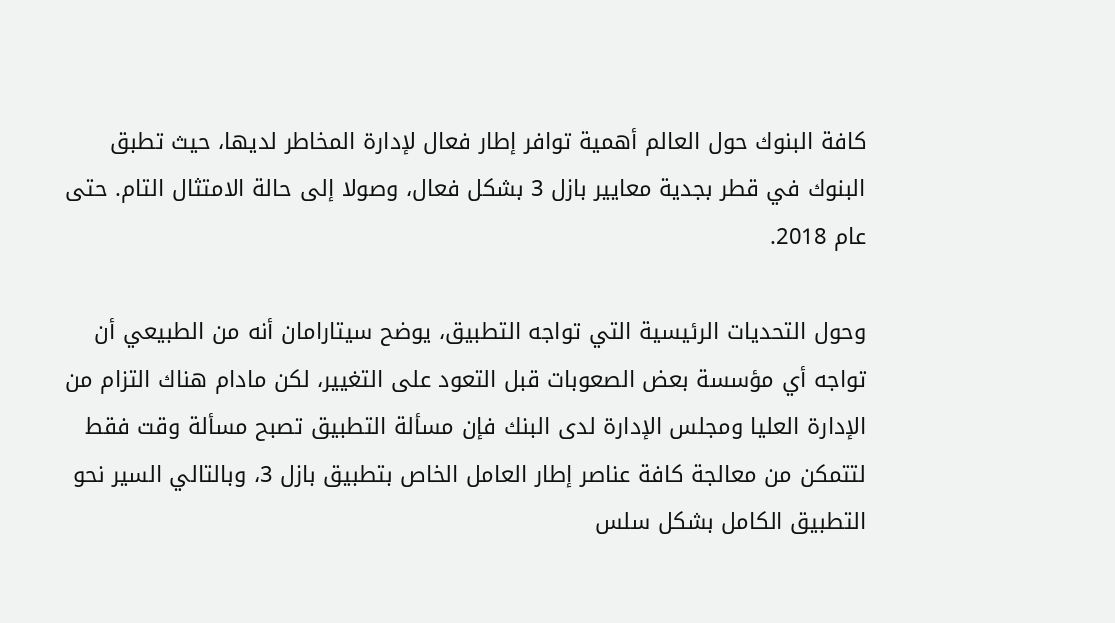كافة البنوك حول العالم أهمية توافر إطار فعال لإدارة المخاطر لديها، حيث تطبق البنوك في قطر بجدية معايير بازل 3 بشكل فعال، وصولا إلى حالة الامتثال التام. حتى عام 2018.

وحول التحديات الرئيسية التي تواجه التطبيق، يوضح سيتارامان أنه من الطبيعي أن تواجه أي مؤسسة بعض الصعوبات قبل التعود على التغيير، لكن مادام هناك التزام من الإدارة العليا ومجلس الإدارة لدى البنك فإن مسألة التطبيق تصبح مسألة وقت فقط لتتمكن من معالجة كافة عناصر إطار العامل الخاص بتطبيق بازل 3، وبالتالي السير نحو التطبيق الكامل بشكل سلس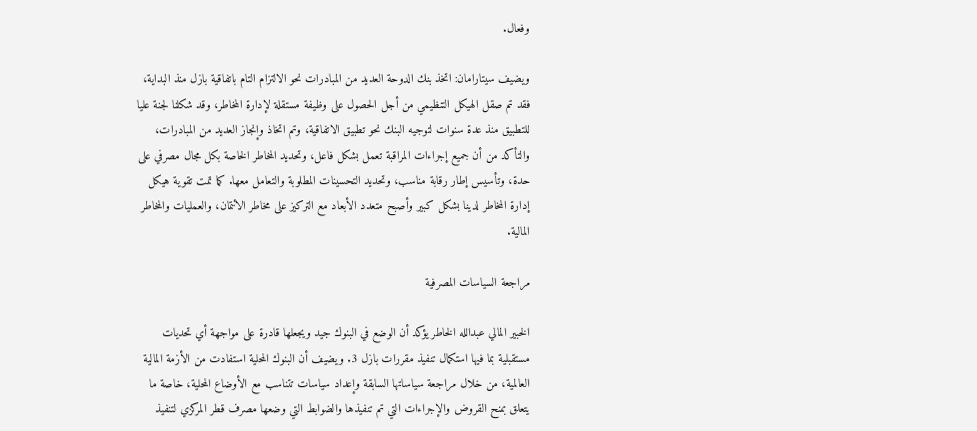وفعال.

ويضيف سيتارامان: اتخذ بنك الدوحة العديد من المبادرات نحو الالتزام التام باتفاقية بازل منذ البداية، فقد تم صقل الهيكل التنظيمي من أجل الحصول على وظيفة مستقلة لإدارة المخاطر، وقد شكلنا لجنة عليا للتطبيق منذ عدة سنوات لتوجيه البنك نحو تطبيق الاتفاقية، وتم اتخاذ وإنجاز العديد من المبادرات، والتأكد من أن جميع إجراءات المراقبة تعمل بشكل فاعل، وتحديد المخاطر الخاصة بكل مجال مصرفي على حدة، وتأسيس إطار رقابة مناسب، وتحديد التحسينات المطلوبة والتعامل معها. كما تمت تقوية هيكل إدارة المخاطر لدينا بشكل كبير وأصبح متعدد الأبعاد مع التركيز على مخاطر الائتمان، والعمليات والمخاطر المالية.

مراجعة السياسات المصرفية

الخبير المالي عبدالله الخاطر يؤكد أن الوضع في البنوك جيد ويجعلها قادرة على مواجهة أي تحديات مستقبلية بما فيها استكمال تنفيذ مقررات بازل 3. ويضيف أن البنوك المحلية استفادت من الأزمة المالية العالمية، من خلال مراجعة سياساتها السابقة وإعداد سياسات تتناسب مع الأوضاع المحلية، خاصة ما يتعلق بمنح القروض والإجراءات التي تم تنفيذها والضوابط التي وضعها مصرف قطر المركزي لتنفيذ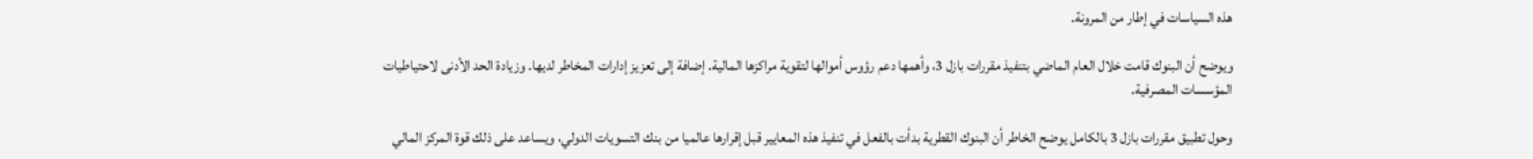هذه السياسات في إطار من المرونة.

ويوضح أن البنوك قامت خلال العام الماضي بتنفيذ مقررات بازل 3، وأهمها دعم رؤوس أموالها لتقوية مراكزها المالية. إضافة إلى تعزيز إدارات المخاطر لديها. وزيادة الحد الأدنى لاحتياطيات المؤسسات المصرفية.

وحول تطبيق مقررات بازل 3 بالكامل يوضح الخاطر أن البنوك القطرية بدأت بالفعل في تنفيذ هذه المعايير قبل إقرارها عالميا من بنك التسويات الدولي، ويساعد على ذلك قوة المركز المالي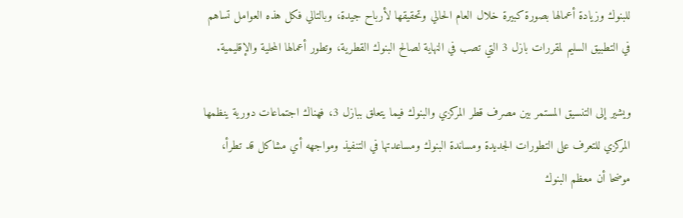للبنوك وزيادة أعمالها بصورة كبيرة خلال العام الحالي وتحقيقها لأرباح جيدة، وبالتالي فكل هذه العوامل تساهم في التطبيق السليم لمقررات بازل 3 التي تصب في النهاية لصالح البنوك القطرية، وتطور أعمالها المحلية والإقليمية.

ويشير إلى التنسيق المستمر بين مصرف قطر المركزي والبنوك فيما يتعلق ببازل 3، فهناك اجتماعات دورية ينظمها المركزي للتعرف على التطورات الجديدة ومساندة البنوك ومساعدتها في التنفيذ ومواجهه أي مشاكل قد تطرأ، موضحا أن معظم البنوك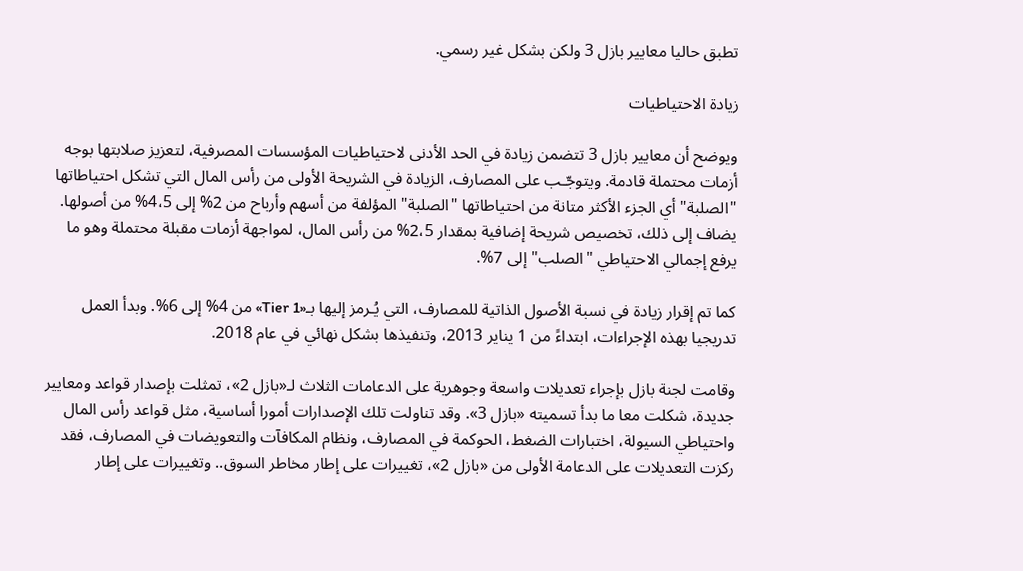تطبق حاليا معايير بازل 3 ولكن بشكل غير رسمي.

زيادة الاحتياطيات

ويوضح أن معايير بازل 3 تتضمن زيادة في الحد الأدنى لاحتياطيات المؤسسات المصرفية، لتعزيز صلابتها بوجه أزمات محتملة قادمة. ويتوجّـب على المصارف، الزيادة في الشريحة الأولى من رأس المال التي تشكل احتياطاتها "الصلبة" أي الجزء الأكثر متانة من احتياطاتها "الصلبة" المؤلفة من أسهم وأرباح من 2% إلى 4،5% من أصولها. يضاف إلى ذلك، تخصيص شريحة إضافية بمقدار 2،5% من رأس المال، لمواجهة أزمات مقبلة محتملة وهو ما يرفع إجمالي الاحتياطي "الصلب" إلى 7%.

كما تم إقرار زيادة في نسبة الأصول الذاتية للمصارف، التي يُـرمز إليها بـ«Tier 1» من 4% إلى 6%. وبدأ العمل تدريجيا بهذه الإجراءات، ابتداءً من 1 يناير 2013، وتنفيذها بشكل نهائي في عام 2018.

وقامت لجنة بازل بإجراء تعديلات واسعة وجوهرية على الدعامات الثلاث لـ«بازل 2»، تمثلت بإصدار قواعد ومعايير جديدة، شكلت معا ما بدأ تسميته «بازل 3». وقد تناولت تلك الإصدارات أمورا أساسية، مثل قواعد رأس المال واحتياطي السيولة، اختبارات الضغط، الحوكمة في المصارف، ونظام المكافآت والتعويضات في المصارف، فقد ركزت التعديلات على الدعامة الأولى من «بازل 2»، تغييرات على إطار مخاطر السوق.. وتغييرات على إطار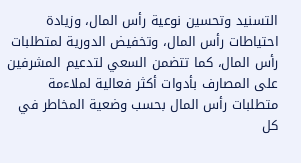التسنيد وتحسين نوعية رأس المال، وزيادة احتياطات رأس المال، وتخفيض الدورية لمتطلبات رأس المال، كما تتضمن السعي لتدعيم المشرفين على المصارف بأدوات أكثر فعالية لملاءمة متطلبات رأس المال بحسب وضعية المخاطر في كل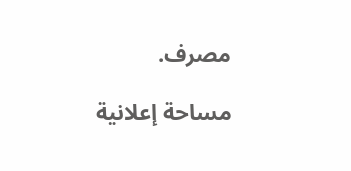مصرف.

مساحة إعلانية